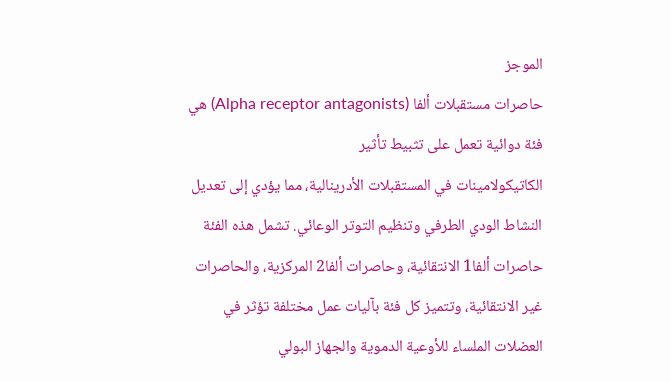الموجز
حاصرات مستقبلات ألفا (Alpha receptor antagonists) هي فئة دوائية تعمل على تثبيط تأثير
الكاتيكولامينات في المستقبلات الأدرينالية، مما يؤدي إلى تعديل النشاط الودي الطرفي وتنظيم التوتر الوعائي. تشمل هذه الفئة حاصرات ألفا1 الانتقائية، وحاصرات ألفا2 المركزية، والحاصرات غير الانتقائية، وتتميز كل فئة بآليات عمل مختلفة تؤثر في العضلات الملساء للأوعية الدموية والجهاز البولي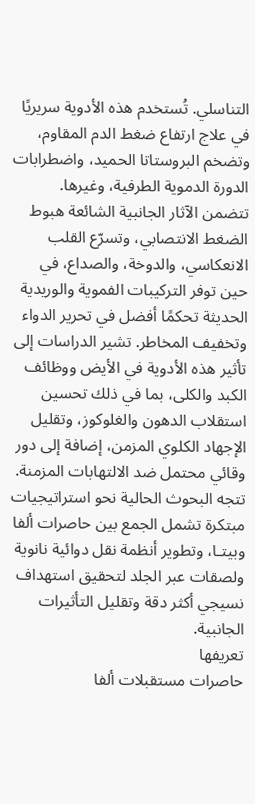التناسلي. تُستخدم هذه الأدوية سريريًا في علاج ارتفاع ضغط الدم المقاوم، وتضخم البروستاتا الحميد، واضطرابات الدورة الدموية الطرفية، وغيرها. تتضمن الآثار الجانبية الشائعة هبوط الضغط الانتصابي، وتسرّع القلب الانعكاسي، والدوخة، والصداع، في حين توفر التركيبات الفموية والوريدية الحديثة تحكمًا أفضل في تحرير الدواء وتخفيف المخاطر. تشير الدراسات إلى تأثير هذه الأدوية في الأيض ووظائف الكبد والكلى، بما في ذلك تحسين استقلاب الدهون والغلوكوز، وتقليل الإجهاد الكلوي المزمن، إضافة إلى دور وقائي محتمل ضد الالتهابات المزمنة. تتجه البحوث الحالية نحو استراتيجيات مبتكرة تشمل الجمع بين حاصرات ألفا وبيتـا، وتطوير أنظمة نقل دوائية نانوية ولصقات عبر الجلد لتحقيق استهداف نسيجي أكثر دقة وتقليل التأثيرات الجانبية.
تعريفها
حاصرات مستقبلات ألفا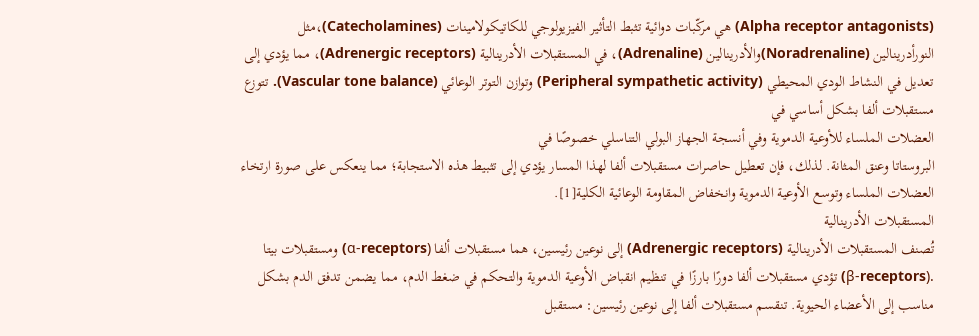(Alpha receptor antagonists) هي مركّبات دوائية تثبط التأثير الفيزيولوجي للكاتيكولامينات (Catecholamines)،مثل النورأدرينالين (Noradrenaline)والأدرينالين (Adrenaline)، في المستقبلات الأدرينالية (Adrenergic receptors)، مما يؤدي إلى تعديل في النشاط الودي المحيطي (Peripheral sympathetic activity) وتوازن التوتر الوعائي (Vascular tone balance). تتوزع مستقبلات ألفا بشكل أساسي في
العضلات الملساء للأوعية الدموية وفي أنسجة الجهاز البولي التناسلي خصوصًا في
البروستاتا وعنق المثانة. لذلك، فإن تعطيل حاصرات مستقبلات ألفا لهذا المسار يؤدي إلى تثبيط هذه الاستجابة؛ مما ينعكس على صورة ارتخاء العضلات الملساء وتوسع الأوعية الدموية وانخفاض المقاومة الوعائية الكلية[1].
المستقبلات الأدرينالية
تُصنف المستقبلات الأدرينالية (Adrenergic receptors) إلى نوعين رئيسين، هما مستقبلات ألفا (α-receptors) ومستقبلات بيتا .(β-receptors) تؤدي مستقبلات ألفا دورًا بارزًا في تنظيم انقباض الأوعية الدموية والتحكم في ضغط الدم، مما يضمن تدفق الدم بشكل مناسب إلى الأعضاء الحيوية. تنقسم مستقبلات ألفا إلى نوعين رئيسين: مستقبل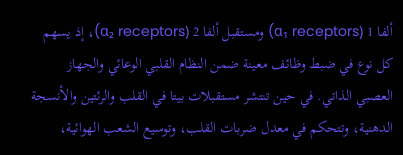ألفا 1 (α₁ receptors) ومستقبل ألفا 2 (α₂ receptors)، إذ يسهم كل نوع في ضبط وظائف معينة ضمن النظام القلبي الوعائي والجهاز العصبي الذاتي. في حين تنتشر مستقبلات بيتا في القلب والرئتين والأنسجة الدهنية، وتتحكم في معدل ضربات القلب، وتوسيع الشعب الهوائية،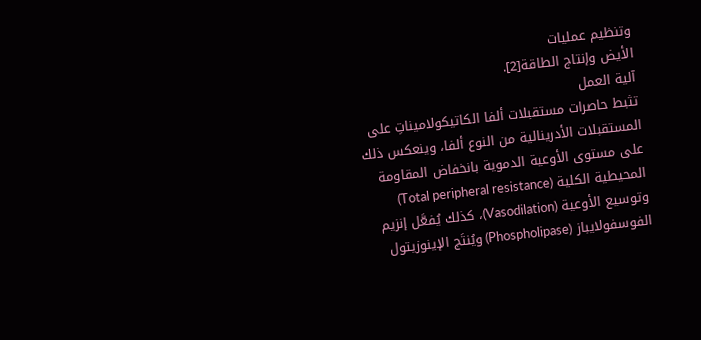وتنظيم عمليات
الأيض وإنتاج الطاقة[2].
آلية العمل
تثبط حاصرات مستقبلات ألفا الكاتيكولاميناتِ على المستقبلات الأدرينالية من النوع ألفا، وينعكس ذلك على مستوى الأوعية الدموية بانخفاض المقاومة المحيطية الكلية (Total peripheral resistance) وتوسيع الأوعية (Vasodilation)، كذلك يُفعَّل إنزيم الفوسفولايباز (Phospholipase) ويُنتَج الإينوزيتول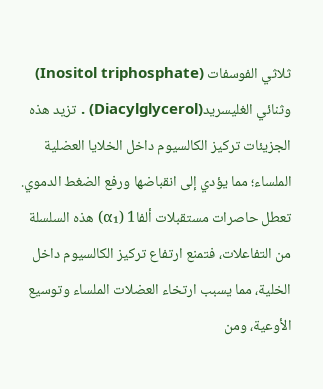ثلاثي الفوسفات (Inositol triphosphate) وثنائي الغليسريد(Diacylglycerol) . تزيد هذه الجزيئات تركيز الكالسيوم داخل الخلايا العضلية الملساء؛ مما يؤدي إلى انقباضها ورفع الضغط الدموي. تعطل حاصرات مستقبلات ألفا1 (α₁) هذه السلسلة من التفاعلات، فتمنع ارتفاع تركيز الكالسيوم داخل الخلية، مما يسبب ارتخاء العضلات الملساء وتوسيع الأوعية، ومن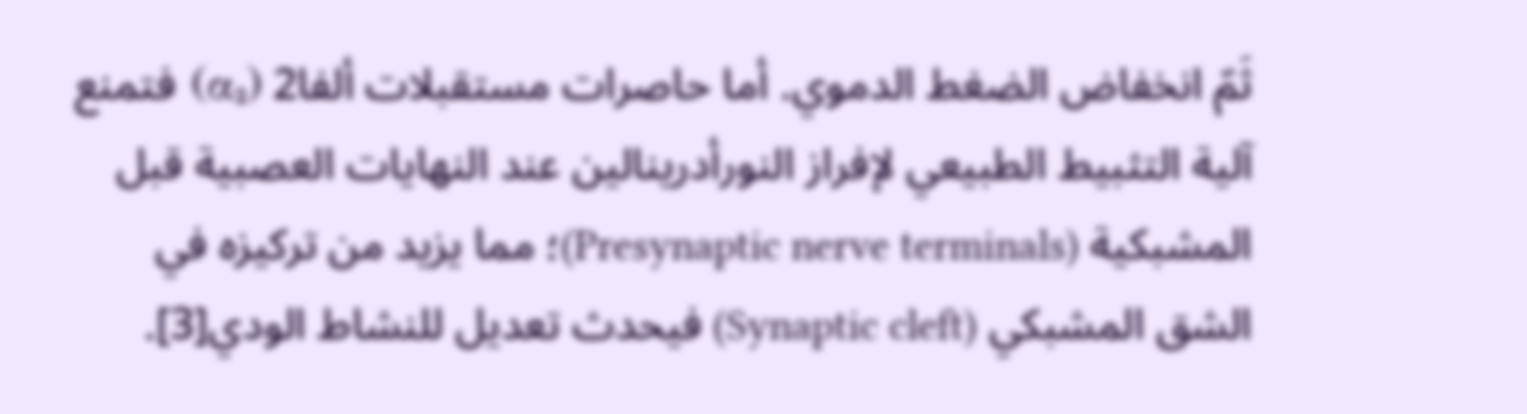ثَمّ انخفاض الضغط الدموي. أما حاصرات مستقبلات ألفا2 (α₂) فتمنع آلية التثبيط الطبيعي لإفراز النورأدرينالين عند النهايات العصبية قبل المشبكية (Presynaptic nerve terminals)؛ مما يزيد من تركيزه في الشق المشبكي (Synaptic cleft) فيحدث تعديل للنشاط الودي[3].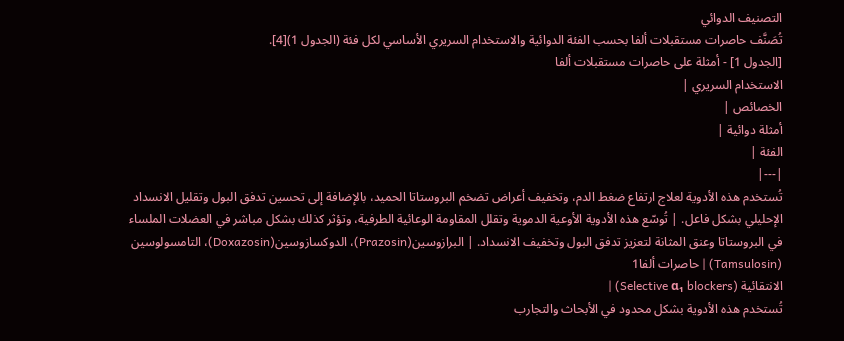التصنيف الدوائي
تُصَنَّف حاصرات مستقبلات ألفا بحسب الفئة الدوائية والاستخدام السريري الأساسي لكل فئة (الجدول 1)[4].
[الجدول 1] - أمثلة على حاصرات مستقبلات ألفا
الاستخدام السريري |
الخصائص |
أمثلة دوائية |
الفئة |
|---|
تُستخدم هذه الأدوية لعلاج ارتفاع ضغط الدم، وتخفيف أعراض تضخم البروستاتا الحميد، بالإضافة إلى تحسين تدفق البول وتقليل الانسداد الإحليلي بشكل فاعل. | تُوسّع هذه الأدوية الأوعية الدموية وتقلل المقاومة الوعائية الطرفية، وتؤثر كذلك بشكل مباشر في العضلات الملساء في البروستاتا وعنق المثانة لتعزيز تدفق البول وتخفيف الانسداد. | البرازوسين(Prazosin)، الدوكسازوسين(Doxazosin)، التامسولوسين (Tamsulosin) | حاصرات ألفا1
الانتقائية (Selective α₁ blockers) |
تُستخدم هذه الأدوية بشكل محدود في الأبحاث والتجارب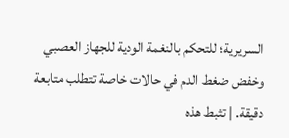السريرية؛ للتحكم بالنغمة الودية للجهاز العصبي وخفض ضغط الدم في حالات خاصة تتطلب متابعة دقيقة. | تثبط هذه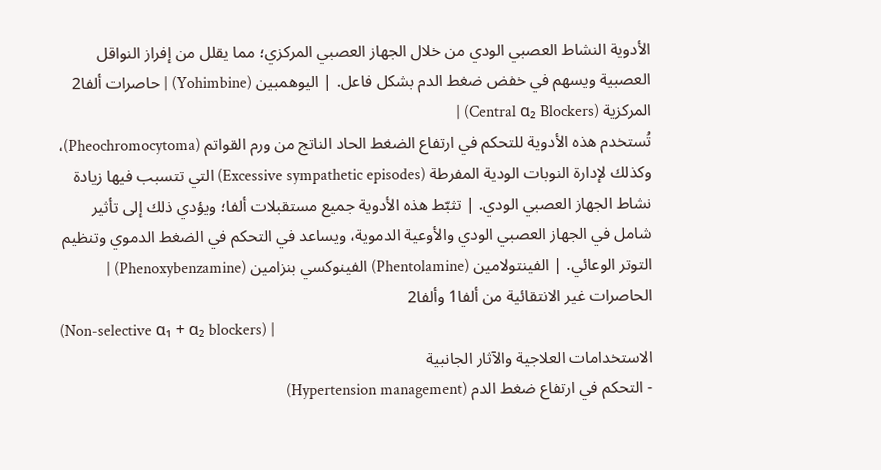الأدوية النشاط العصبي الودي من خلال الجهاز العصبي المركزي؛ مما يقلل من إفراز النواقل العصبية ويسهم في خفض ضغط الدم بشكل فاعل. | اليوهمبين (Yohimbine) | حاصرات ألفا2 المركزية (Central α₂ Blockers) |
تُستخدم هذه الأدوية للتحكم في ارتفاع الضغط الحاد الناتج من ورم القواتم (Pheochromocytoma)، وكذلك لإدارة النوبات الودية المفرطة (Excessive sympathetic episodes) التي تتسبب فيها زيادة نشاط الجهاز العصبي الودي. | تثبّط هذه الأدوية جميع مستقبلات ألفا؛ ويؤدي ذلك إلى تأثير شامل في الجهاز العصبي الودي والأوعية الدموية، ويساعد في التحكم في الضغط الدموي وتنظيم التوتر الوعائي. | الفينتولامين (Phentolamine) الفينوكسي بنزامين (Phenoxybenzamine) | الحاصرات غير الانتقائية من ألفا1 وألفا2
(Non-selective α₁ + α₂ blockers) |
الاستخدامات العلاجية والآثار الجانبية
- التحكم في ارتفاع ضغط الدم (Hypertension management)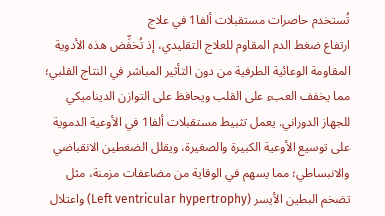تُستخدم حاصرات مستقبلات ألفا1 في علاج
ارتفاع ضغط الدم المقاوم للعلاج التقليدي، إذ تُخفِّض هذه الأدوية المقاومة الوعائية الطرفية من دون التأثير المباشر في النتاج القلبي؛ مما يخفف العبء على القلب ويحافظ على التوازن الديناميكي للجهاز الدوراني. يعمل تثبيط مستقبلات ألفا1 في الأوعية الدموية على توسيع الأوعية الكبيرة والصغيرة، ويقلل الضغطين الانقباضي والانبساطي؛ مما يسهم في الوقاية من مضاعفات مزمنة، مثل تضخم البطين الأيسر (Left ventricular hypertrophy) واعتلال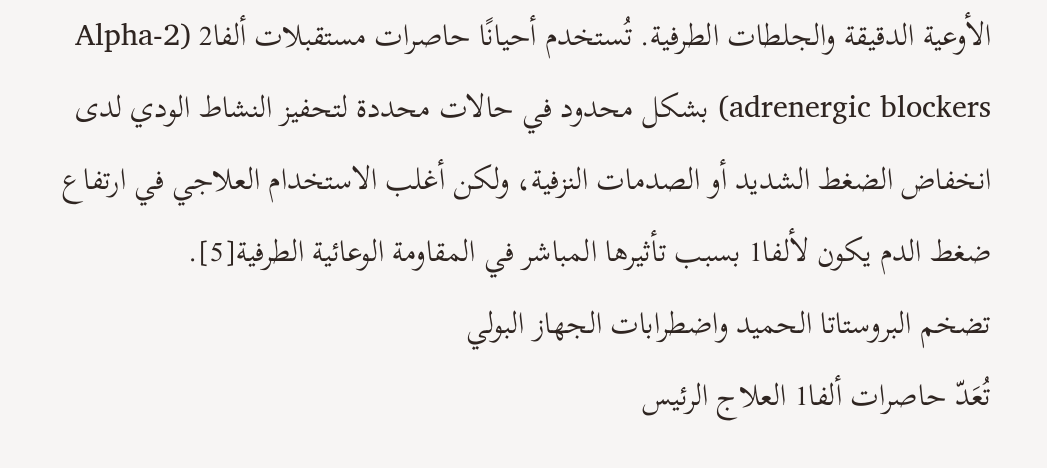الأوعية الدقيقة والجلطات الطرفية. تُستخدم أحيانًا حاصرات مستقبلات ألفا2 (Alpha-2 adrenergic blockers) بشكل محدود في حالات محددة لتحفيز النشاط الودي لدى انخفاض الضغط الشديد أو الصدمات النزفية، ولكن أغلب الاستخدام العلاجي في ارتفاع ضغط الدم يكون لألفا1 بسبب تأثيرها المباشر في المقاومة الوعائية الطرفية[5].
تضخم البروستاتا الحميد واضطرابات الجهاز البولي
تُعَدّ حاصرات ألفا1 العلاج الرئيس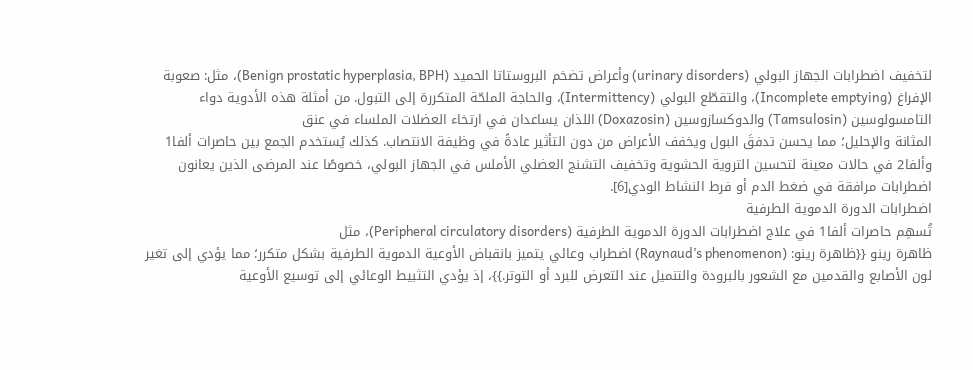لتخفيف اضطرابات الجهاز البولي (urinary disorders) وأعراض تضخم البروستاتا الحميد (Benign prostatic hyperplasia, BPH)، مثل: صعوبة الإفراغ (Incomplete emptying)، والتقطّع البولي (Intermittency)، والحاجة الملحّة المتكررة إلى التبول. من أمثلة هذه الأدوية دواء التامسولوسين (Tamsulosin) والدوكسازوسين (Doxazosin) اللذان يساعدان في ارتخاء العضلات الملساء في عنق
المثانة والإحليل؛ مما يحسن تدفقَ البول ويخفف الأعراض من دون التأثير عادةً في وظيفة الانتصاب. كذلك يُستخدم الجمع بين حاصرات ألفا1 وألفا2 في حالات معينة لتحسين التروية الحشوية وتخفيف التشنج العضلي الأملس في الجهاز البولي، خصوصًا عند المرضى الذين يعانون اضطرابات مرافقة في ضغط الدم أو فرط النشاط الودي[6].
اضطرابات الدورة الدموية الطرفية
تُسهِم حاصرات ألفا1 في علاج اضطرابات الدورة الدموية الطرفية (Peripheral circulatory disorders)، مثل
ظاهرة رينو {{ظاهرة رينو: (Raynaud’s phenomenon) اضطراب وعائي يتميز بانقباض الأوعية الدموية الطرفية بشكل متكرر؛ مما يؤدي إلى تغير لون الأصابع والقدمين مع الشعور بالبرودة والتنميل عند التعرض للبرد أو التوتر.}}، إذ يؤدي التثبيط الوعائي إلى توسيع الأوعية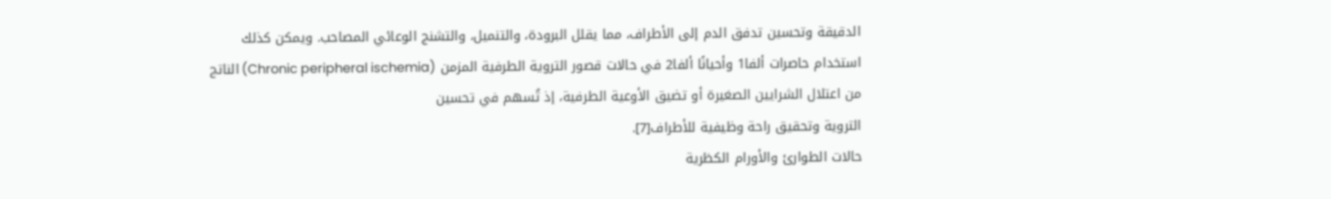الدقيقة وتحسين تدفق الدم إلى الأطراف، مما يقلل البرودة، والتنميل، والتشنج الوعائي المصاحب. ويمكن كذلك استخدام حاصرات ألفا1 وأحيانًا ألفا2 في حالات قصور التروية الطرفية المزمن (Chronic peripheral ischemia) الناتج من اعتلال الشرايين الصغيرة أو تضيق الأوعية الطرفية، إذ تُسهم في تحسين
التروية وتحقيق راحة وظيفية للأطراف[7].
حالات الطوارئ والأورام الكظرية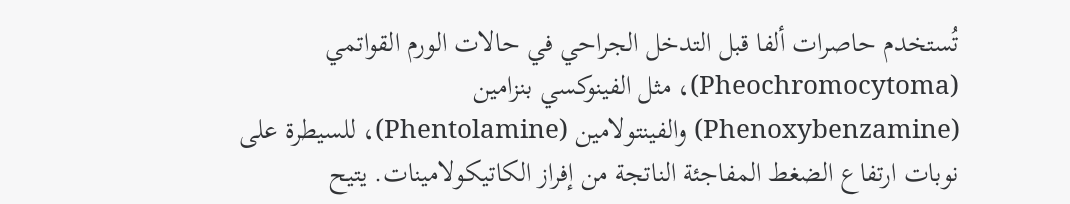تُستخدم حاصرات ألفا قبل التدخل الجراحي في حالات الورم القواتمي (Pheochromocytoma)، مثل الفينوكسي بنزامين (Phenoxybenzamine) والفينتولامين (Phentolamine)، للسيطرة على نوبات ارتفاع الضغط المفاجئة الناتجة من إفراز الكاتيكولامينات. يتيح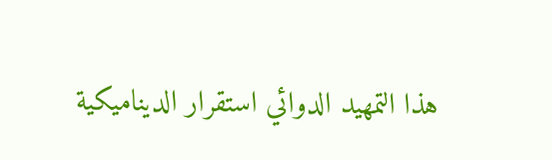هذا التمهيد الدوائي استقرار الديناميكية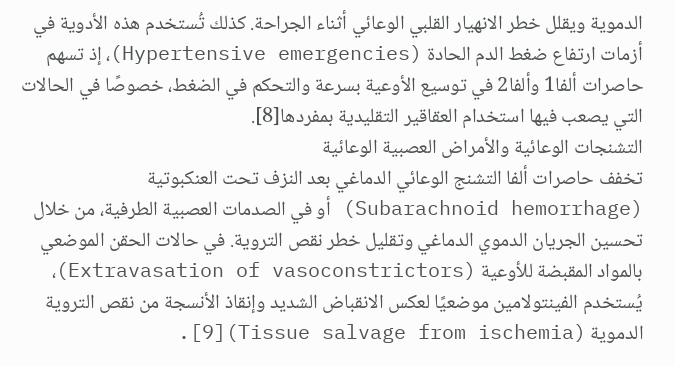الدموية ويقلل خطر الانهيار القلبي الوعائي أثناء الجراحة. كذلك تُستخدم هذه الأدوية في أزمات ارتفاع ضغط الدم الحادة (Hypertensive emergencies)، إذ تسهم حاصرات ألفا1 وألفا2 في توسيع الأوعية بسرعة والتحكم في الضغط، خصوصًا في الحالات التي يصعب فيها استخدام العقاقير التقليدية بمفردها[8].
التشنجات الوعائية والأمراض العصبية الوعائية
تخفف حاصرات ألفا التشنج الوعائي الدماغي بعد النزف تحت العنكبوتية (Subarachnoid hemorrhage) أو في الصدمات العصبية الطرفية، من خلال تحسين الجريان الدموي الدماغي وتقليل خطر نقص التروية. في حالات الحقن الموضعي بالمواد المقبضة للأوعية (Extravasation of vasoconstrictors)، يُستخدم الفينتولامين موضعيًا لعكس الانقباض الشديد وإنقاذ الأنسجة من نقص التروية الدموية (Tissue salvage from ischemia)[9].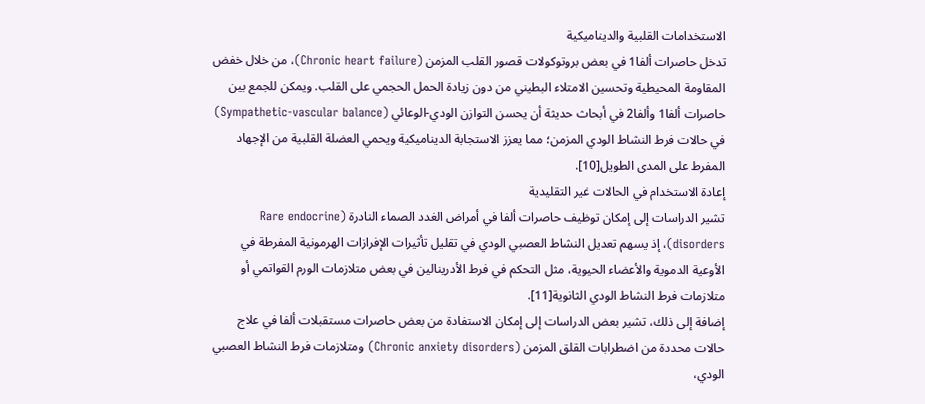الاستخدامات القلبية والديناميكية
تدخل حاصرات ألفا1 في بعض بروتوكولات قصور القلب المزمن (Chronic heart failure)، من خلال خفض المقاومة المحيطية وتحسين الامتلاء البطيني من دون زيادة الحمل الحجمي على القلب. ويمكن للجمع بين حاصرات ألفا1 وألفا2 في أبحاث حديثة أن يحسن التوازن الودي-الوعائي (Sympathetic-vascular balance) في حالات فرط النشاط الودي المزمن؛ مما يعزز الاستجابة الديناميكية ويحمي العضلة القلبية من الإجهاد المفرط على المدى الطويل[10].
إعادة الاستخدام في الحالات غير التقليدية
تشير الدراسات إلى إمكان توظيف حاصرات ألفا في أمراض الغدد الصماء النادرة (Rare endocrine disorders)، إذ يسهم تعديل النشاط العصبي الودي في تقليل تأثيرات الإفرازات الهرمونية المفرطة في الأوعية الدموية والأعضاء الحيوية، مثل التحكم في فرط الأدرينالين في بعض متلازمات الورم القواتمي أو متلازمات فرط النشاط الودي الثانوية[11].
إضافة إلى ذلك، تشير بعض الدراسات إلى إمكان الاستفادة من بعض حاصرات مستقبلات ألفا في علاج حالات محددة من اضطرابات القلق المزمن (Chronic anxiety disorders) ومتلازمات فرط النشاط العصبي الودي،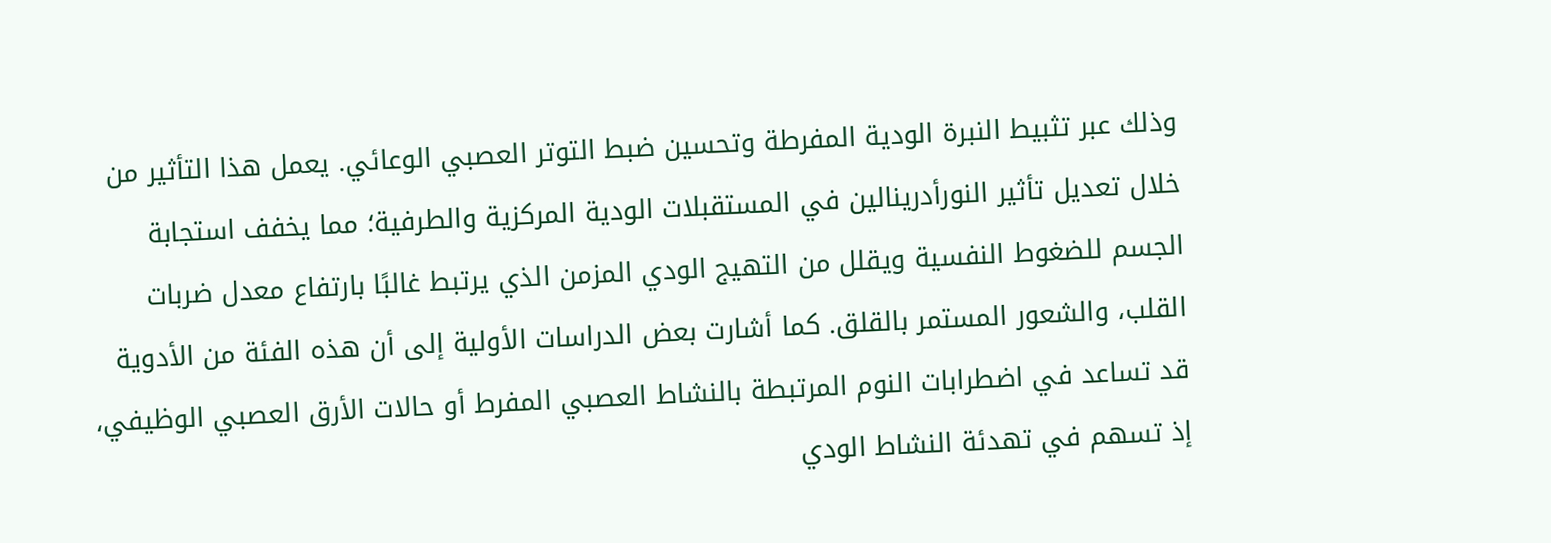وذلك عبر تثبيط النبرة الودية المفرطة وتحسين ضبط التوتر العصبي الوعائي. يعمل هذا التأثير من خلال تعديل تأثير النورأدرينالين في المستقبلات الودية المركزية والطرفية؛ مما يخفف استجابة الجسم للضغوط النفسية ويقلل من التهيج الودي المزمن الذي يرتبط غالبًا بارتفاع معدل ضربات القلب، والشعور المستمر بالقلق. كما أشارت بعض الدراسات الأولية إلى أن هذه الفئة من الأدوية قد تساعد في اضطرابات النوم المرتبطة بالنشاط العصبي المفرط أو حالات الأرق العصبي الوظيفي، إذ تسهم في تهدئة النشاط الودي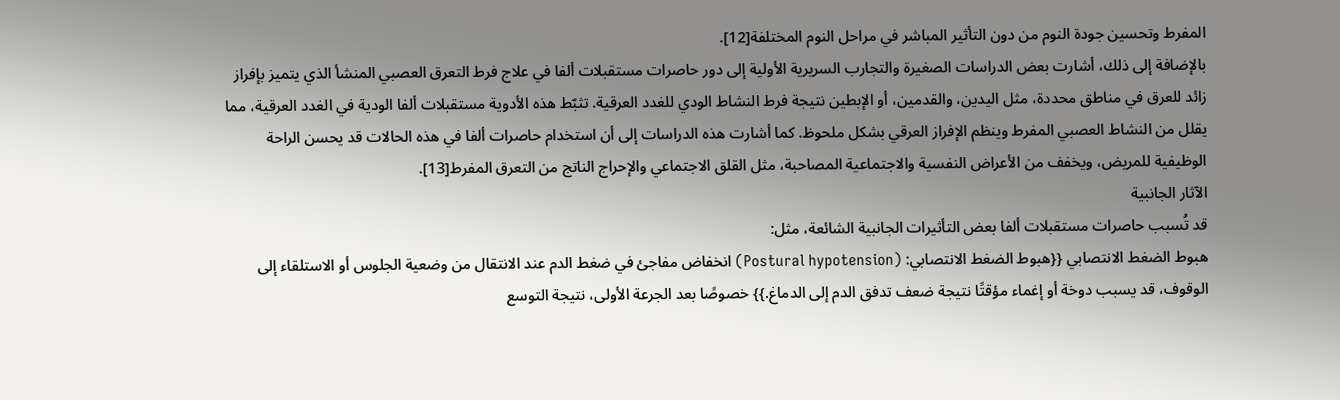المفرط وتحسين جودة النوم من دون التأثير المباشر في مراحل النوم المختلفة[12].
بالإضافة إلى ذلك، أشارت بعض الدراسات الصغيرة والتجارب السريرية الأولية إلى دور حاصرات مستقبلات ألفا في علاج فرط التعرق العصبي المنشأ الذي يتميز بإفراز زائد للعرق في مناطق محددة، مثل اليدين، والقدمين، أو الإبطين نتيجة فرط النشاط الودي للغدد العرقية. تثبّط هذه الأدوية مستقبلات ألفا الودية في الغدد العرقية، مما يقلل من النشاط العصبي المفرط وينظم الإفراز العرقي بشكل ملحوظ. كما أشارت هذه الدراسات إلى أن استخدام حاصرات ألفا في هذه الحالات قد يحسن الراحة الوظيفية للمريض، ويخفف من الأعراض النفسية والاجتماعية المصاحبة، مثل القلق الاجتماعي والإحراج الناتج من التعرق المفرط[13].
الآثار الجانبية
قد تُسبب حاصرات مستقبلات ألفا بعض التأثيرات الجانبية الشائعة، مثل:
هبوط الضغط الانتصابي {{هبوط الضغط الانتصابي: (Postural hypotension) انخفاض مفاجئ في ضغط الدم عند الانتقال من وضعية الجلوس أو الاستلقاء إلى الوقوف، قد يسبب دوخة أو إغماء مؤقتًا نتيجة ضعف تدفق الدم إلى الدماغ.}} خصوصًا بعد الجرعة الأولى، نتيجة التوسع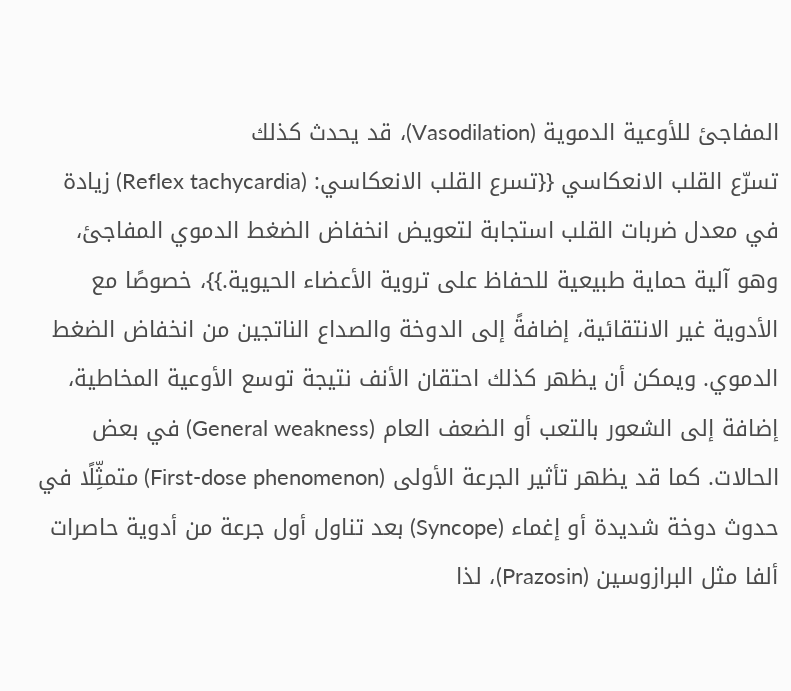المفاجئ للأوعية الدموية (Vasodilation)، قد يحدث كذلك
تسرّع القلب الانعكاسي {{تسرع القلب الانعكاسي: (Reflex tachycardia) زيادة في معدل ضربات القلب استجابة لتعويض انخفاض الضغط الدموي المفاجئ، وهو آلية حماية طبيعية للحفاظ على تروية الأعضاء الحيوية.}}، خصوصًا مع الأدوية غير الانتقائية، إضافةً إلى الدوخة والصداع الناتجين من انخفاض الضغط الدموي. ويمكن أن يظهر كذلك احتقان الأنف نتيجة توسع الأوعية المخاطية، إضافة إلى الشعور بالتعب أو الضعف العام (General weakness) في بعض الحالات. كما قد يظهر تأثير الجرعة الأولى (First-dose phenomenon) متمثِّلًا في حدوث دوخة شديدة أو إغماء (Syncope) بعد تناول أول جرعة من أدوية حاصرات ألفا مثل البرازوسين (Prazosin)، لذا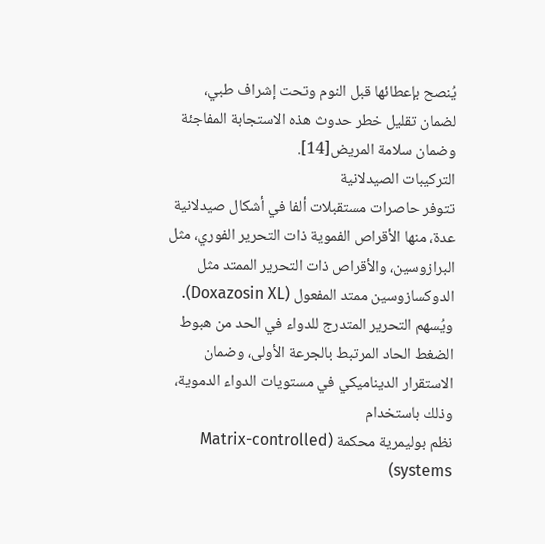يُنصح بإعطائها قبل النوم وتحت إشراف طبي، لضمان تقليل خطر حدوث هذه الاستجابة المفاجئة وضمان سلامة المريض[14].
التركيبات الصيدلانية
تتوفر حاصرات مستقبلات ألفا في أشكال صيدلانية عدة، منها الأقراص الفموية ذات التحرير الفوري، مثل البرازوسين، والأقراص ذات التحرير الممتد مثل الدوكسازوسين ممتد المفعول (Doxazosin XL). ويُسهم التحرير المتدرج للدواء في الحد من هبوط الضغط الحاد المرتبط بالجرعة الأولى، وضمان الاستقرار الديناميكي في مستويات الدواء الدموية، وذلك باستخدام
نظم بوليمرية محكمة (Matrix-controlled systems)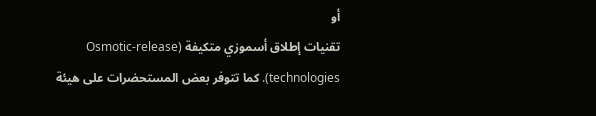أو
تقنيات إطلاق أسموزي متكيفة (Osmotic-release technologies). كما تتوفر بعض المستحضرات على هيئة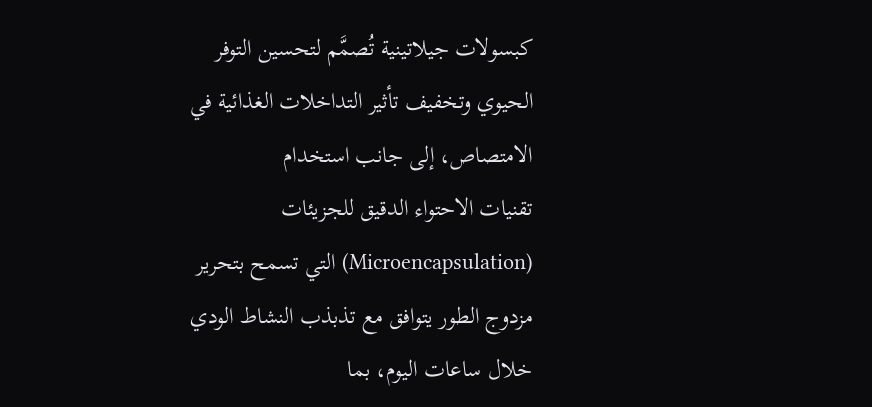كبسولات جيلاتينية تُصمَّم لتحسين التوفر الحيوي وتخفيف تأثير التداخلات الغذائية في الامتصاص، إلى جانب استخدام
تقنيات الاحتواء الدقيق للجزيئات (Microencapsulation) التي تسمح بتحرير مزدوج الطور يتوافق مع تذبذب النشاط الودي خلال ساعات اليوم، بما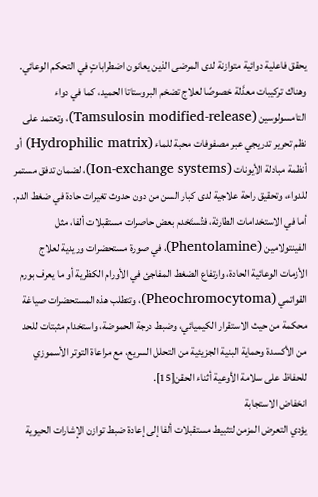يحقق فاعلية دوائية متوازنة لدى المرضى الذين يعانون اضطراباتٍ في التحكم الوعائي. وهناك تركيبات معدَّلة خصوصًا لعلاج تضخم البروستاتا الحميد، كما في دواء التامسولوسين (Tamsulosin modified-release)، وتعتمد على نظم تحرير تدريجي عبر مصفوفات محبة للماء (Hydrophilic matrix) أو
أنظمة مبادلة الأيونات (Ion-exchange systems)، لضمان تدفق مستمر للدواء، وتحقيق راحة علاجية لدى كبار السن من دون حدوث تغيرات حادة في ضغط الدم. أما في الاستخدامات الطارئة، فتُستَخدم بعض حاصرات مستقبلات ألفا، مثل الفينتولامين (Phentolamine)، في صورة مستحضرات وريدية لعلاج الأزمات الوعائية الحادة، وارتفاع الضغط المفاجئ في الأورام الكظرية أو ما يعرف بورم القواتمي (Pheochromocytoma)، وتتطلب هذه المستحضرات صياغة محكمة من حيث الاستقرار الكيميائي، وضبط درجة الحموضة، واستخدام مثبتات للحد من الأكسدة وحماية البنية الجزيئية من التحلل السريع، مع مراعاة التوتر الأسموزي للحفاظ على سلامة الأوعية أثناء الحقن[15].
انخفاض الاستجابة
يؤدي التعرض المزمن لتثبيط مستقبلات ألفا إلى إعادة ضبط توازن الإشارات الحيوية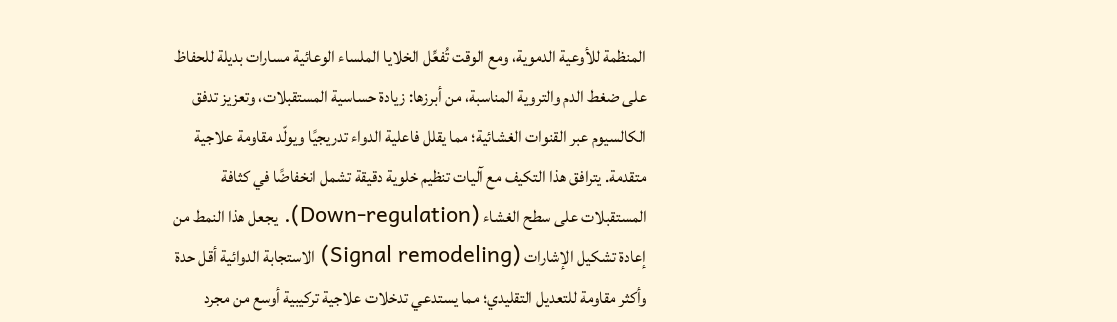المنظمة للأوعية الدموية، ومع الوقت تُفعِّل الخلايا الملساء الوعائية مسارات بديلة للحفاظ على ضغط الدم والتروية المناسبة، من أبرزها: زيادة حساسية المستقبلات، وتعزيز تدفق الكالسيوم عبر القنوات الغشائية؛ مما يقلل فاعلية الدواء تدريجيًا ويولّد مقاومة علاجية متقدمة. يترافق هذا التكيف مع آليات تنظيم خلوية دقيقة تشمل انخفاضًا في كثافة المستقبلات على سطح الغشاء (Down-regulation). يجعل هذا النمط من إعادة تشكيل الإشارات (Signal remodeling) الاستجابة الدوائية أقل حدة وأكثر مقاومة للتعديل التقليدي؛ مما يستدعي تدخلات علاجية تركيبية أوسع من مجرد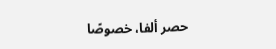حصر ألفا، خصوصًا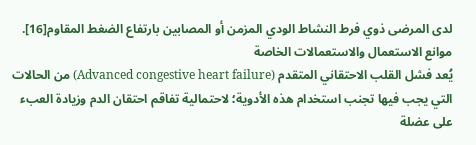لدى المرضى ذوي فرط النشاط الودي المزمن أو المصابين بارتفاع الضغط المقاوم[16].
موانع الاستعمال والاستعمالات الخاصة
يُعد فشل القلب الاحتقاني المتقدم (Advanced congestive heart failure) من الحالات التي يجب فيها تجنب استخدام هذه الأدوية؛ لاحتمالية تفاقم احتقان الدم وزيادة العبء على عضلة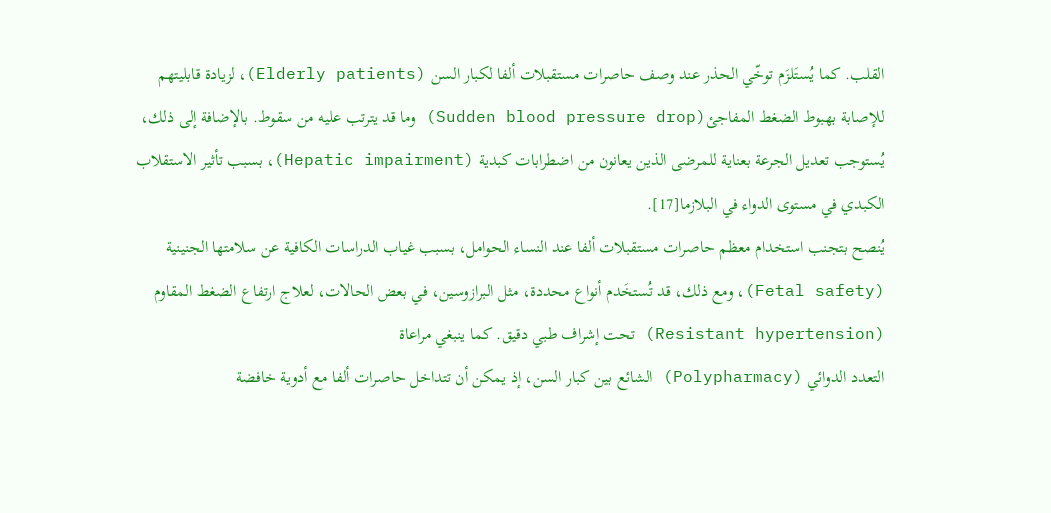القلب. كما يُستَلزَم توخّي الحذر عند وصف حاصرات مستقبلات ألفا لكبار السن (Elderly patients)، لزيادة قابليتهم للإصابة بهبوط الضغط المفاجئ(Sudden blood pressure drop) وما قد يترتب عليه من سقوط. بالإضافة إلى ذلك، يُستوجب تعديل الجرعة بعناية للمرضى الذين يعانون من اضطرابات كبدية (Hepatic impairment)، بسبب تأثير الاستقلاب الكبدي في مستوى الدواء في البلازما[17].
يُنصح بتجنب استخدام معظم حاصرات مستقبلات ألفا عند النساء الحوامل، بسبب غياب الدراسات الكافية عن سلامتها الجنينية (Fetal safety)، ومع ذلك، قد تُستخَدم أنواع محددة، مثل البرازوسين، في بعض الحالات، لعلاج ارتفاع الضغط المقاوم (Resistant hypertension) تحت إشراف طبي دقيق. كما ينبغي مراعاة
التعدد الدوائي (Polypharmacy) الشائع بين كبار السن، إذ يمكن أن تتداخل حاصرات ألفا مع أدوية خافضة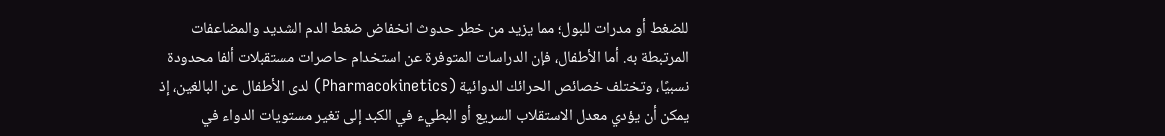للضغط أو مدرات للبول؛ مما يزيد من خطر حدوث انخفاض ضغط الدم الشديد والمضاعفات المرتبطة به. أما الأطفال، فإن الدراسات المتوفرة عن استخدام حاصرات مستقبلات ألفا محدودة نسبيًا، وتختلف خصائص الحرائك الدوائية (Pharmacokinetics) لدى الأطفال عن البالغين، إذ يمكن أن يؤدي معدل الاستقلاب السريع أو البطيء في الكبد إلى تغير مستويات الدواء في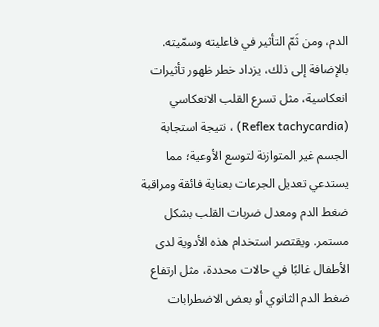الدم، ومن ثَمّ التأثير في فاعليته وسمّيته. بالإضافة إلى ذلك، يزداد خطر ظهور تأثيرات انعكاسية، مثل تسرع القلب الانعكاسي (Reflex tachycardia) ، نتيجة استجابة الجسم غير المتوازنة لتوسع الأوعية؛ مما يستدعي تعديل الجرعات بعناية فائقة ومراقبة ضغط الدم ومعدل ضربات القلب بشكل مستمر. ويقتصر استخدام هذه الأدوية لدى الأطفال غالبًا في حالات محددة، مثل ارتفاع ضغط الدم الثانوي أو بعض الاضطرابات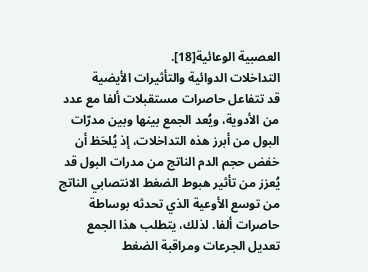العصبية الوعائية[18].
التداخلات الدوائية والتأثيرات الأيضية
قد تتفاعل حاصرات مستقبلات ألفا مع عدد من الأدوية، ويُعد الجمع بينها وبين مدرّات البول من أبرز هذه التداخلات، إذ يُلحَظ أن خفض حجم الدم الناتج من مدرات البول قد يُعزز من تأثير هبوط الضغط الانتصابي الناتج من توسع الأوعية الذي تحدثه بوساطة حاصرات ألفا. لذلك، يتطلب هذا الجمع تعديل الجرعات ومراقبة الضغط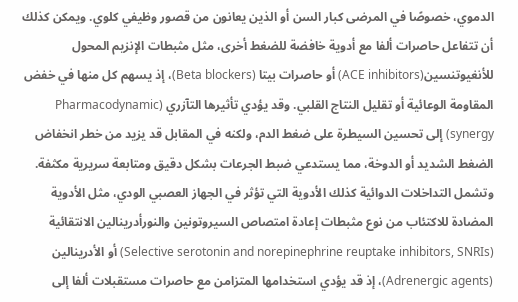الدموي، خصوصًا في المرضى كبار السن أو الذين يعانون من قصور وظيفي كلوي. ويمكن كذلك أن تتفاعل حاصرات ألفا مع أدوية خافضة للضغط أخرى، مثل مثبطات الإنزيم المحول للأنغيوتنسين(ACE inhibitors) أو حاصرات بيتا (Beta blockers)، إذ يسهم كل منها في خفض المقاومة الوعائية أو تقليل النتاج القلبي. وقد يؤدي تأثيرها التآزري (Pharmacodynamic synergy) إلى تحسين السيطرة على ضغط الدم، ولكنه في المقابل قد يزيد من خطر انخفاض الضغط الشديد أو الدوخة، مما يستدعي ضبط الجرعات بشكل دقيق ومتابعة سريرية مكثفة. وتشمل التداخلات الدوائية كذلك الأدوية التي تؤثر في الجهاز العصبي الودي، مثل الأدوية المضادة للاكتئاب من نوع مثبطات إعادة امتصاص السيروتونين والنورأدرينالين الانتقائية (Selective serotonin and norepinephrine reuptake inhibitors, SNRIs) أو الأدرينالين (Adrenergic agents)، إذ قد يؤدي استخدامها المتزامن مع حاصرات مستقبلات ألفا إلى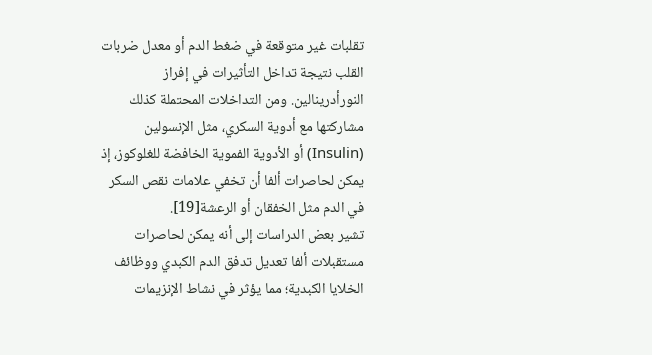تقلبات غير متوقعة في ضغط الدم أو معدل ضربات القلب نتيجة تداخل التأثيرات في إفراز النورأدرينالين. ومن التداخلات المحتملة كذلك مشاركتها مع أدوية السكري، مثل الإنسولين (Insulin) أو الأدوية الفموية الخافضة للغلوكوز، إذ يمكن لحاصرات ألفا أن تخفي علامات نقص السكر في الدم مثل الخفقان أو الرعشة[19].
تشير بعض الدراسات إلى أنه يمكن لحاصرات مستقبلات ألفا تعديل تدفق الدم الكبدي ووظائف الخلايا الكبدية؛ مما يؤثر في نشاط الإنزيمات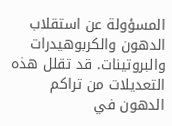المسؤولة عن استقلاب الدهون والكربوهيدرات والبروتينات. قد تقلل هذه التعديلات من تراكم الدهون في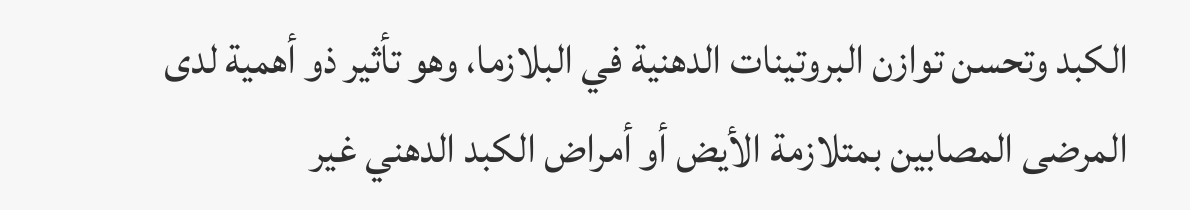الكبد وتحسن توازن البروتينات الدهنية في البلازما، وهو تأثير ذو أهمية لدى المرضى المصابين بمتلازمة الأيض أو أمراض الكبد الدهني غير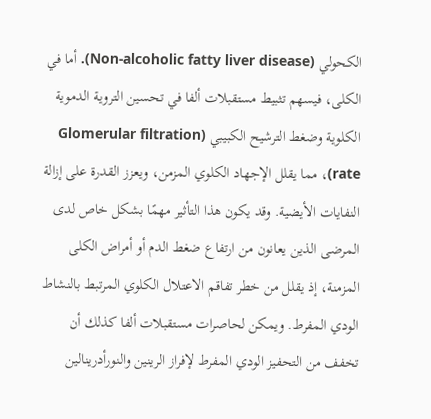الكحولي (Non-alcoholic fatty liver disease). أما في الكلى، فيسهم تثبيط مستقبلات ألفا في تحسين التروية الدموية الكلوية وضغط الترشيح الكبيبي (Glomerular filtration rate)، مما يقلل الإجهاد الكلوي المزمن، ويعزز القدرة على إزالة النفايات الأيضية. وقد يكون هذا التأثير مهمًا بشكل خاص لدى المرضى الذين يعانون من ارتفاع ضغط الدم أو أمراض الكلى المزمنة، إذ يقلل من خطر تفاقم الاعتلال الكلوي المرتبط بالنشاط الودي المفرط. ويمكن لحاصرات مستقبلات ألفا كذلك أن تخفف من التحفيز الودي المفرط لإفراز الرينين والنورأدرينالين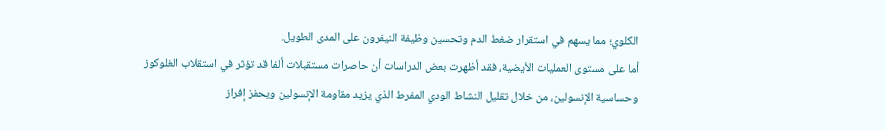الكلوي؛ مما يسهم في استقرار ضغط الدم وتحسين وظيفة النيفرون على المدى الطويل.
أما على مستوى العمليات الأيضية، فقد أظهرت بعض الدراسات أن حاصرات مستقبلات ألفا قد تؤثر في استقلاب الغلوكوز وحساسية الإنسولين، من خلال تقليل النشاط الودي المفرط الذي يزيد مقاومة الإنسولين ويحفز إفراز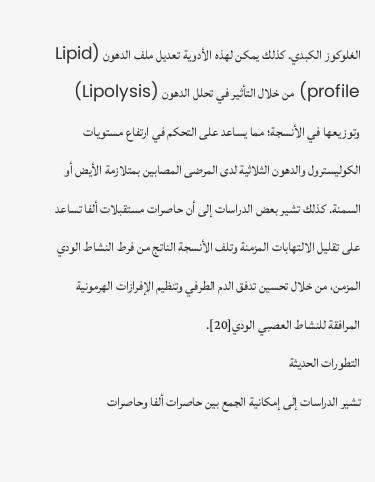الغلوكوز الكبدي. كذلك يمكن لهذه الأدوية تعديل ملف الدهون (Lipid profile) من خلال التأثير في تحلل الدهون (Lipolysis) وتوزيعها في الأنسجة؛ مما يساعد على التحكم في ارتفاع مستويات الكوليسترول والدهون الثلاثية لدى المرضى المصابين بمتلازمة الأيض أو السمنة. كذلك تشير بعض الدراسات إلى أن حاصرات مستقبلات ألفا تساعد على تقليل الالتهابات المزمنة وتلف الأنسجة الناتج من فرط النشاط الودي المزمن، من خلال تحسين تدفق الدم الطرفي وتنظيم الإفرازات الهرمونية المرافقة للنشاط العصبي الودي[20].
التطورات الحديثة
تشير الدراسات إلى إمكانية الجمع بين حاصرات ألفا وحاصرات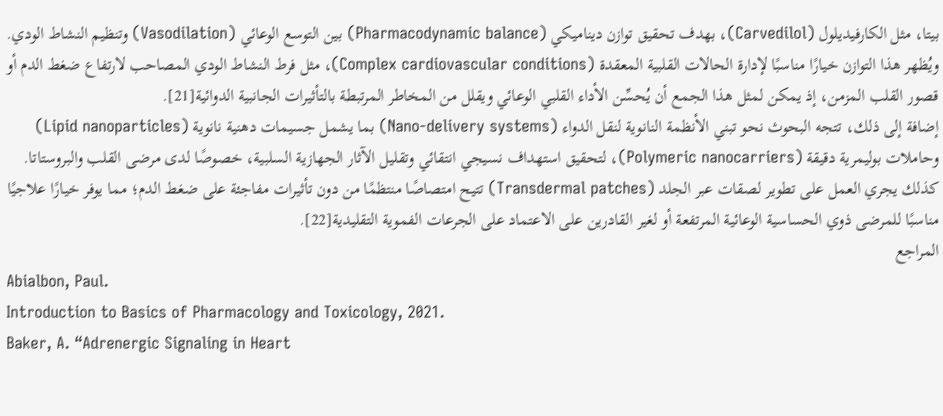بيتا، مثل الكارفيديلول (Carvedilol)، بهدف تحقيق توازن ديناميكي (Pharmacodynamic balance) بين التوسع الوعائي (Vasodilation) وتنظيم النشاط الودي. ويُظهر هذا التوازن خيارًا مناسبًا لإدارة الحالات القلبية المعقدة (Complex cardiovascular conditions)، مثل فرط النشاط الودي المصاحب لارتفاع ضغط الدم أو قصور القلب المزمن، إذ يمكن لمثل هذا الجمع أن يُحسِّن الأداء القلبي الوعائي ويقلل من المخاطر المرتبطة بالتأثيرات الجانبية الدوائية[21].
إضافة إلى ذلك، تتجه البحوث نحو تبني الأنظمة النانوية لنقل الدواء (Nano-delivery systems) بما يشمل جسيمات دهنية نانوية (Lipid nanoparticles) وحاملات بوليمرية دقيقة (Polymeric nanocarriers)، لتحقيق استهداف نسيجي انتقائي وتقليل الآثار الجهازية السلبية، خصوصًا لدى مرضى القلب والبروستاتا. كذلك يجري العمل على تطوير لصقات عبر الجلد (Transdermal patches) تتيح امتصاصًا منتظمًا من دون تأثيرات مفاجئة على ضغط الدم؛ مما يوفر خيارًا علاجيًا مناسبًا للمرضى ذوي الحساسية الوعائية المرتفعة أو لغير القادرين على الاعتماد على الجرعات الفموية التقليدية[22].
المراجع
Abialbon, Paul.
Introduction to Basics of Pharmacology and Toxicology, 2021.
Baker, A. “Adrenergic Signaling in Heart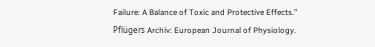Failure: A Balance of Toxic and Protective Effects.”
Pflügers Archiv: European Journal of Physiology.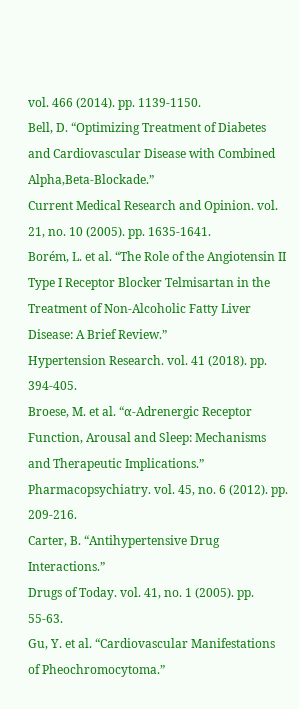vol. 466 (2014). pp. 1139-1150.
Bell, D. “Optimizing Treatment of Diabetes and Cardiovascular Disease with Combined Alpha,Beta-Blockade.”
Current Medical Research and Opinion. vol. 21, no. 10 (2005). pp. 1635-1641.
Borém, L. et al. “The Role of the Angiotensin II Type I Receptor Blocker Telmisartan in the Treatment of Non-Alcoholic Fatty Liver Disease: A Brief Review.”
Hypertension Research. vol. 41 (2018). pp. 394-405.
Broese, M. et al. “α-Adrenergic Receptor Function, Arousal and Sleep: Mechanisms and Therapeutic Implications.”
Pharmacopsychiatry. vol. 45, no. 6 (2012). pp. 209-216.
Carter, B. “Antihypertensive Drug Interactions.”
Drugs of Today. vol. 41, no. 1 (2005). pp. 55-63.
Gu, Y. et al. “Cardiovascular Manifestations of Pheochromocytoma.”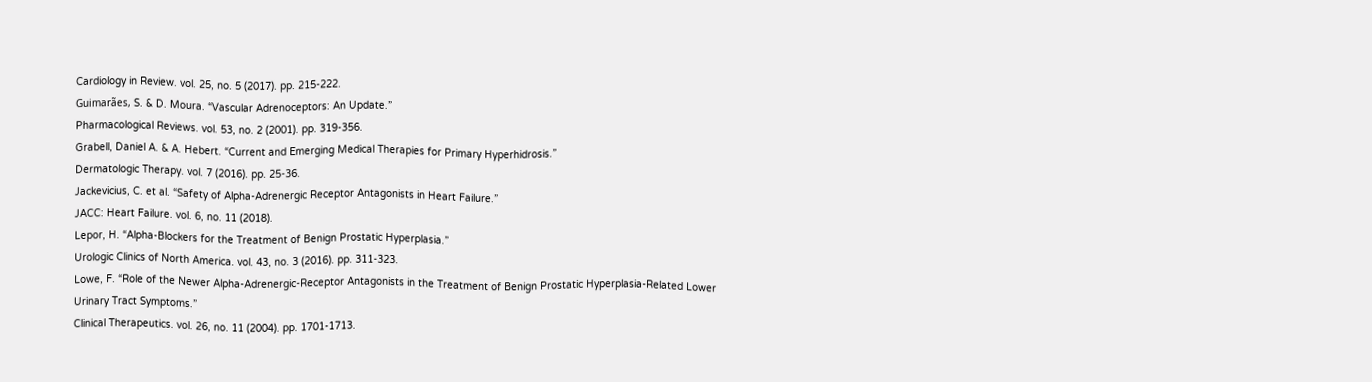Cardiology in Review. vol. 25, no. 5 (2017). pp. 215-222.
Guimarães, S. & D. Moura. “Vascular Adrenoceptors: An Update.”
Pharmacological Reviews. vol. 53, no. 2 (2001). pp. 319-356.
Grabell, Daniel A. & A. Hebert. “Current and Emerging Medical Therapies for Primary Hyperhidrosis.”
Dermatologic Therapy. vol. 7 (2016). pp. 25-36.
Jackevicius, C. et al. “Safety of Alpha-Adrenergic Receptor Antagonists in Heart Failure.”
JACC: Heart Failure. vol. 6, no. 11 (2018).
Lepor, H. “Alpha-Blockers for the Treatment of Benign Prostatic Hyperplasia.”
Urologic Clinics of North America. vol. 43, no. 3 (2016). pp. 311-323.
Lowe, F. “Role of the Newer Alpha-Adrenergic-Receptor Antagonists in the Treatment of Benign Prostatic Hyperplasia-Related Lower Urinary Tract Symptoms.”
Clinical Therapeutics. vol. 26, no. 11 (2004). pp. 1701-1713.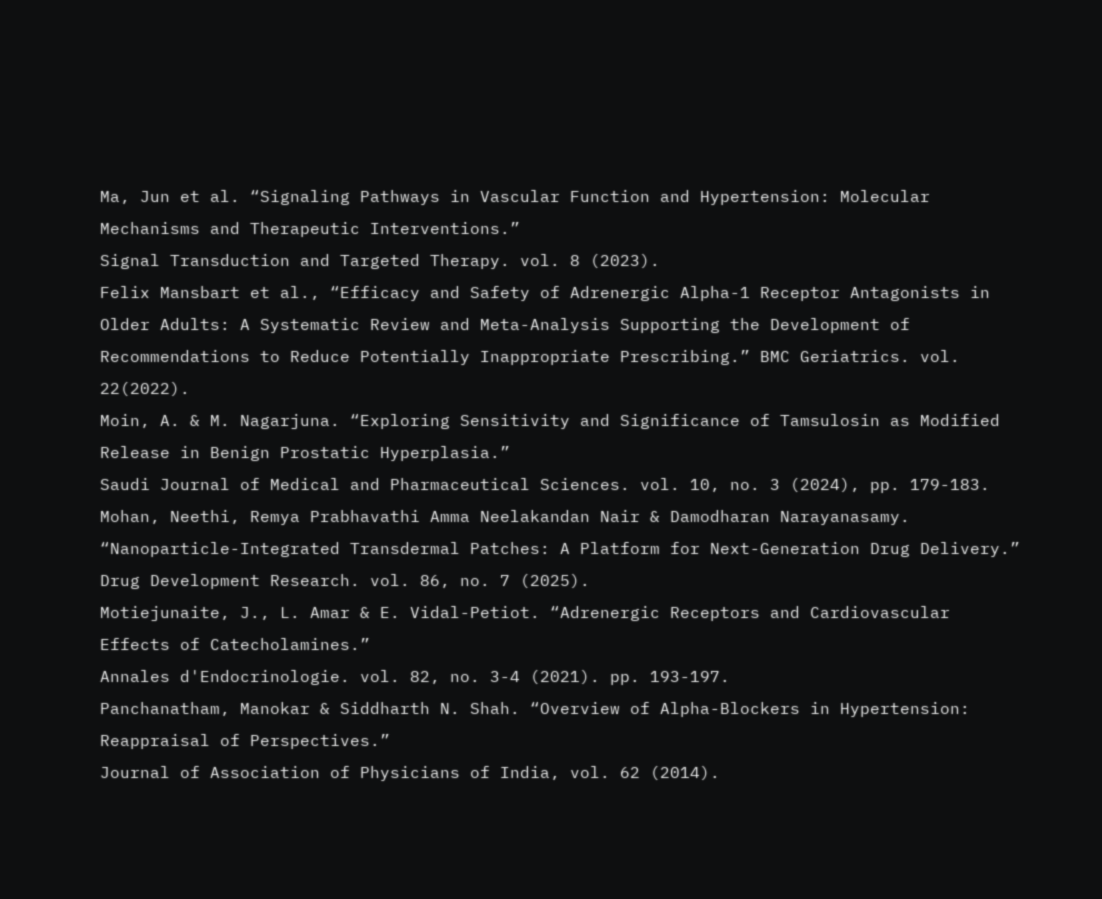Ma, Jun et al. “Signaling Pathways in Vascular Function and Hypertension: Molecular Mechanisms and Therapeutic Interventions.”
Signal Transduction and Targeted Therapy. vol. 8 (2023).
Felix Mansbart et al., “Efficacy and Safety of Adrenergic Alpha-1 Receptor Antagonists in Older Adults: A Systematic Review and Meta-Analysis Supporting the Development of Recommendations to Reduce Potentially Inappropriate Prescribing.” BMC Geriatrics. vol. 22(2022).
Moin, A. & M. Nagarjuna. “Exploring Sensitivity and Significance of Tamsulosin as Modified Release in Benign Prostatic Hyperplasia.”
Saudi Journal of Medical and Pharmaceutical Sciences. vol. 10, no. 3 (2024), pp. 179-183.
Mohan, Neethi, Remya Prabhavathi Amma Neelakandan Nair & Damodharan Narayanasamy. “Nanoparticle-Integrated Transdermal Patches: A Platform for Next-Generation Drug Delivery.”
Drug Development Research. vol. 86, no. 7 (2025).
Motiejunaite, J., L. Amar & E. Vidal-Petiot. “Adrenergic Receptors and Cardiovascular Effects of Catecholamines.”
Annales d'Endocrinologie. vol. 82, no. 3-4 (2021). pp. 193-197.
Panchanatham, Manokar & Siddharth N. Shah. “Overview of Alpha-Blockers in Hypertension: Reappraisal of Perspectives.”
Journal of Association of Physicians of India, vol. 62 (2014).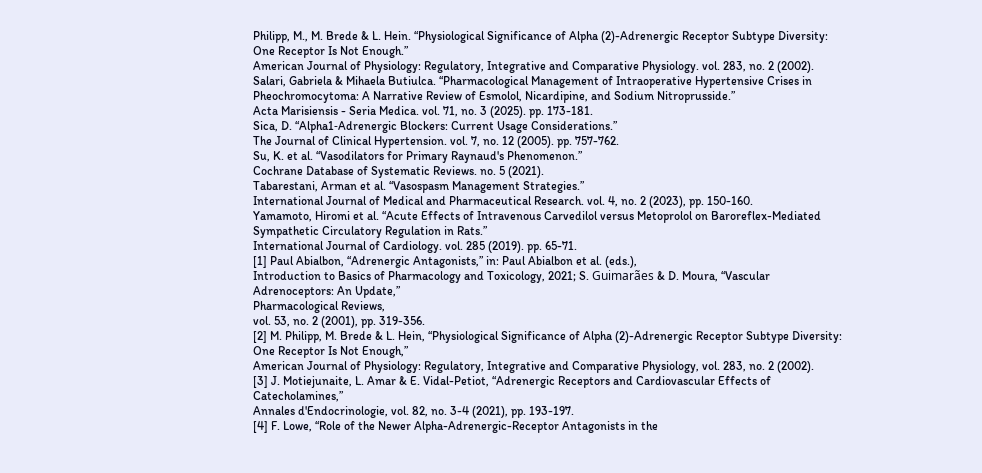Philipp, M., M. Brede & L. Hein. “Physiological Significance of Alpha (2)-Adrenergic Receptor Subtype Diversity: One Receptor Is Not Enough.”
American Journal of Physiology: Regulatory, Integrative and Comparative Physiology. vol. 283, no. 2 (2002).
Salari, Gabriela & Mihaela Butiulca. “Pharmacological Management of Intraoperative Hypertensive Crises in Pheochromocytoma: A Narrative Review of Esmolol, Nicardipine, and Sodium Nitroprusside.”
Acta Marisiensis - Seria Medica. vol. 71, no. 3 (2025). pp. 173-181.
Sica, D. “Alpha1‐Adrenergic Blockers: Current Usage Considerations.”
The Journal of Clinical Hypertension. vol. 7, no. 12 (2005). pp. 757-762.
Su, K. et al. “Vasodilators for Primary Raynaud's Phenomenon.”
Cochrane Database of Systematic Reviews. no. 5 (2021).
Tabarestani, Arman et al. “Vasospasm Management Strategies.”
International Journal of Medical and Pharmaceutical Research. vol. 4, no. 2 (2023), pp. 150-160.
Yamamoto, Hiromi et al. “Acute Effects of Intravenous Carvedilol versus Metoprolol on Baroreflex-Mediated Sympathetic Circulatory Regulation in Rats.”
International Journal of Cardiology. vol. 285 (2019). pp. 65-71.
[1] Paul Abialbon, “Adrenergic Antagonists,” in: Paul Abialbon et al. (eds.),
Introduction to Basics of Pharmacology and Toxicology, 2021; S. Guimarães & D. Moura, “Vascular Adrenoceptors: An Update,”
Pharmacological Reviews,
vol. 53, no. 2 (2001), pp. 319-356.
[2] M. Philipp, M. Brede & L. Hein, “Physiological Significance of Alpha (2)-Adrenergic Receptor Subtype Diversity: One Receptor Is Not Enough,”
American Journal of Physiology: Regulatory, Integrative and Comparative Physiology, vol. 283, no. 2 (2002).
[3] J. Motiejunaite, L. Amar & E. Vidal-Petiot, “Adrenergic Receptors and Cardiovascular Effects of Catecholamines,”
Annales d'Endocrinologie, vol. 82, no. 3-4 (2021), pp. 193-197.
[4] F. Lowe, “Role of the Newer Alpha-Adrenergic-Receptor Antagonists in the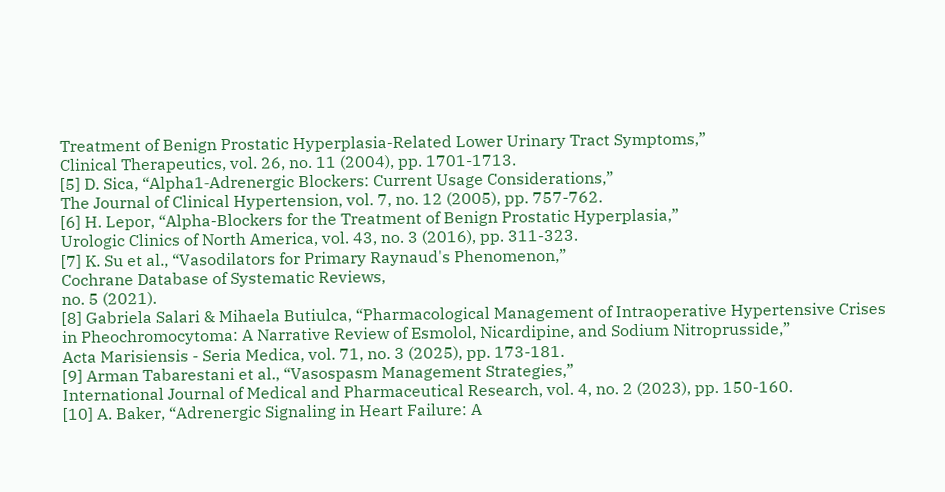Treatment of Benign Prostatic Hyperplasia-Related Lower Urinary Tract Symptoms,”
Clinical Therapeutics, vol. 26, no. 11 (2004), pp. 1701-1713.
[5] D. Sica, “Alpha1‐Adrenergic Blockers: Current Usage Considerations,”
The Journal of Clinical Hypertension, vol. 7, no. 12 (2005), pp. 757-762.
[6] H. Lepor, “Alpha-Blockers for the Treatment of Benign Prostatic Hyperplasia,”
Urologic Clinics of North America, vol. 43, no. 3 (2016), pp. 311-323.
[7] K. Su et al., “Vasodilators for Primary Raynaud's Phenomenon,”
Cochrane Database of Systematic Reviews,
no. 5 (2021).
[8] Gabriela Salari & Mihaela Butiulca, “Pharmacological Management of Intraoperative Hypertensive Crises in Pheochromocytoma: A Narrative Review of Esmolol, Nicardipine, and Sodium Nitroprusside,”
Acta Marisiensis - Seria Medica, vol. 71, no. 3 (2025), pp. 173-181.
[9] Arman Tabarestani et al., “Vasospasm Management Strategies,”
International Journal of Medical and Pharmaceutical Research, vol. 4, no. 2 (2023), pp. 150-160.
[10] A. Baker, “Adrenergic Signaling in Heart Failure: A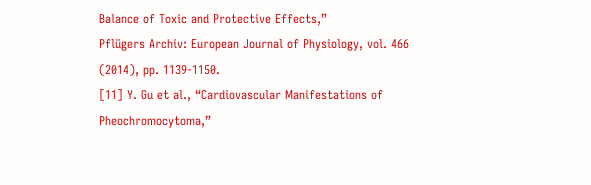Balance of Toxic and Protective Effects,”
Pflügers Archiv: European Journal of Physiology, vol. 466 (2014), pp. 1139-1150.
[11] Y. Gu et al., “Cardiovascular Manifestations of Pheochromocytoma,”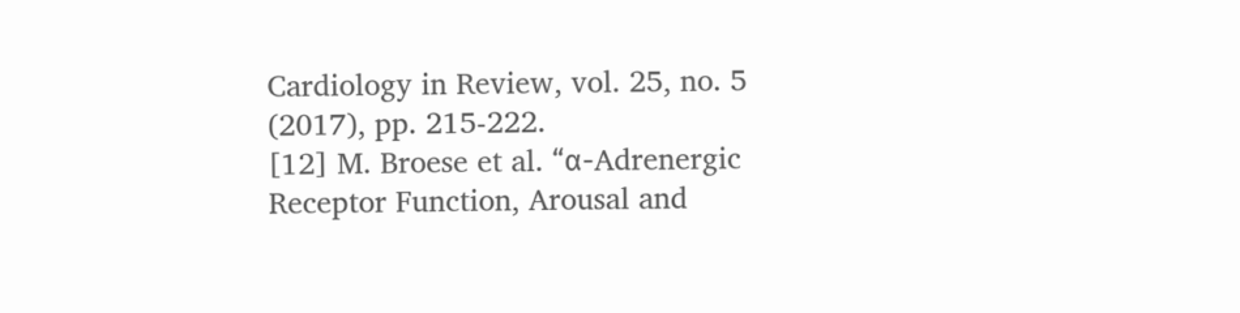Cardiology in Review, vol. 25, no. 5 (2017), pp. 215-222.
[12] M. Broese et al. “α-Adrenergic Receptor Function, Arousal and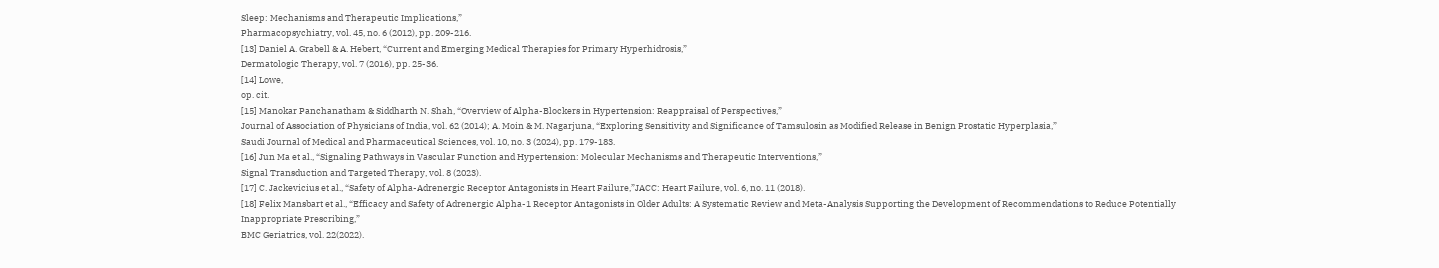Sleep: Mechanisms and Therapeutic Implications,”
Pharmacopsychiatry, vol. 45, no. 6 (2012), pp. 209-216.
[13] Daniel A. Grabell & A. Hebert, “Current and Emerging Medical Therapies for Primary Hyperhidrosis,”
Dermatologic Therapy, vol. 7 (2016), pp. 25-36.
[14] Lowe,
op. cit.
[15] Manokar Panchanatham & Siddharth N. Shah, “Overview of Alpha-Blockers in Hypertension: Reappraisal of Perspectives,”
Journal of Association of Physicians of India, vol. 62 (2014); A. Moin & M. Nagarjuna, “Exploring Sensitivity and Significance of Tamsulosin as Modified Release in Benign Prostatic Hyperplasia,”
Saudi Journal of Medical and Pharmaceutical Sciences, vol. 10, no. 3 (2024), pp. 179-183.
[16] Jun Ma et al., “Signaling Pathways in Vascular Function and Hypertension: Molecular Mechanisms and Therapeutic Interventions,”
Signal Transduction and Targeted Therapy, vol. 8 (2023).
[17] C. Jackevicius et al., “Safety of Alpha-Adrenergic Receptor Antagonists in Heart Failure,”JACC: Heart Failure, vol. 6, no. 11 (2018).
[18] Felix Mansbart et al., “Efficacy and Safety of Adrenergic Alpha-1 Receptor Antagonists in Older Adults: A Systematic Review and Meta-Analysis Supporting the Development of Recommendations to Reduce Potentially Inappropriate Prescribing,”
BMC Geriatrics, vol. 22(2022).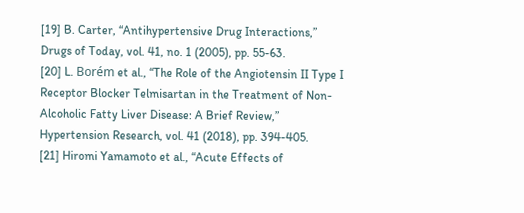[19] B. Carter, “Antihypertensive Drug Interactions,” Drugs of Today, vol. 41, no. 1 (2005), pp. 55-63.
[20] L. Borém et al., “The Role of the Angiotensin II Type I Receptor Blocker Telmisartan in the Treatment of Non-Alcoholic Fatty Liver Disease: A Brief Review,” Hypertension Research, vol. 41 (2018), pp. 394-405.
[21] Hiromi Yamamoto et al., “Acute Effects of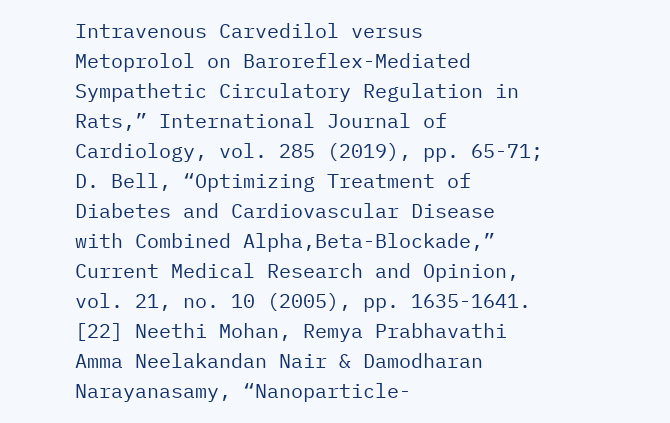Intravenous Carvedilol versus Metoprolol on Baroreflex-Mediated Sympathetic Circulatory Regulation in Rats,” International Journal of Cardiology, vol. 285 (2019), pp. 65-71; D. Bell, “Optimizing Treatment of Diabetes and Cardiovascular Disease with Combined Alpha,Beta-Blockade,” Current Medical Research and Opinion, vol. 21, no. 10 (2005), pp. 1635-1641.
[22] Neethi Mohan, Remya Prabhavathi Amma Neelakandan Nair & Damodharan Narayanasamy, “Nanoparticle-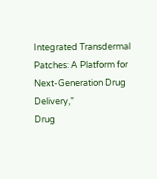Integrated Transdermal Patches: A Platform for Next-Generation Drug Delivery,”
Drug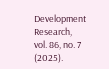Development Research,
vol. 86, no. 7 (2025).